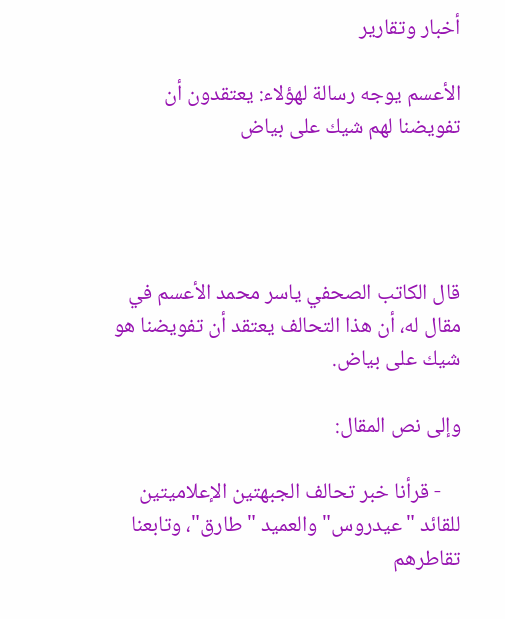أخبار وتقارير

الأعسم يوجه رسالة لهؤلاء: يعتقدون أن تفويضنا لهم شيك على بياض




قال الكاتب الصحفي ياسر محمد الأعسم في مقال له، أن هذا التحالف يعتقد أن تفويضنا هو شيك على بياض.

وإلى نص المقال:

    - قرأنا خبر تحالف الجبهتين الإعلاميتين للقائد "عيدروس" والعميد "طارق"، وتابعنا تقاطرهم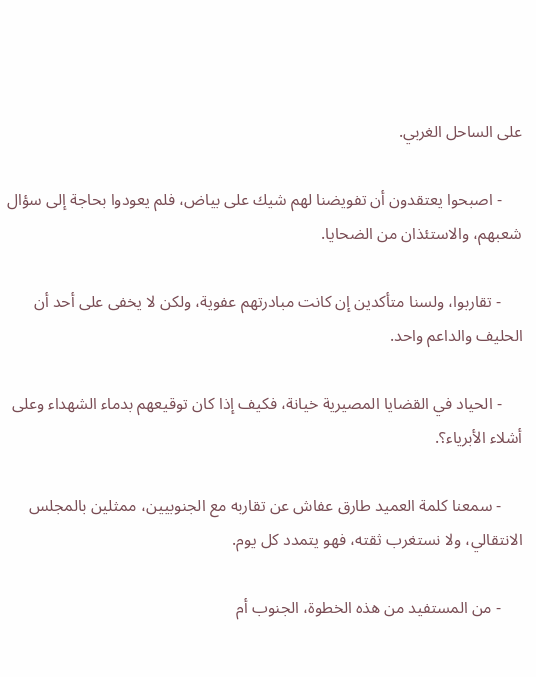على الساحل الغربي.

     - اصبحوا يعتقدون أن تفويضنا لهم شيك على بياض، فلم يعودوا بحاجة إلى سؤال شعبهم، والاستئذان من الضحايا.

     - تقاربوا، ولسنا متأكدين إن كانت مبادرتهم عفوية، ولكن لا يخفى على أحد أن الحليف والداعم واحد.

     - الحياد في القضايا المصيرية خيانة، فكيف إذا كان توقيعهم بدماء الشهداء وعلى أشلاء الأبرياء؟.

     - سمعنا كلمة العميد طارق عفاش عن تقاربه مع الجنوبيين، ممثلين بالمجلس الانتقالي، ولا نستغرب ثقته، فهو يتمدد كل يوم.

     - من المستفيد من هذه الخطوة، الجنوب أم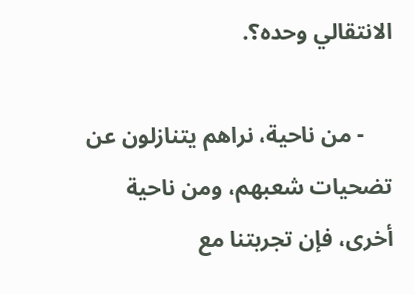الانتقالي وحده؟.

     - من ناحية، نراهم يتنازلون عن تضحيات شعبهم، ومن ناحية أخرى، فإن تجربتنا مع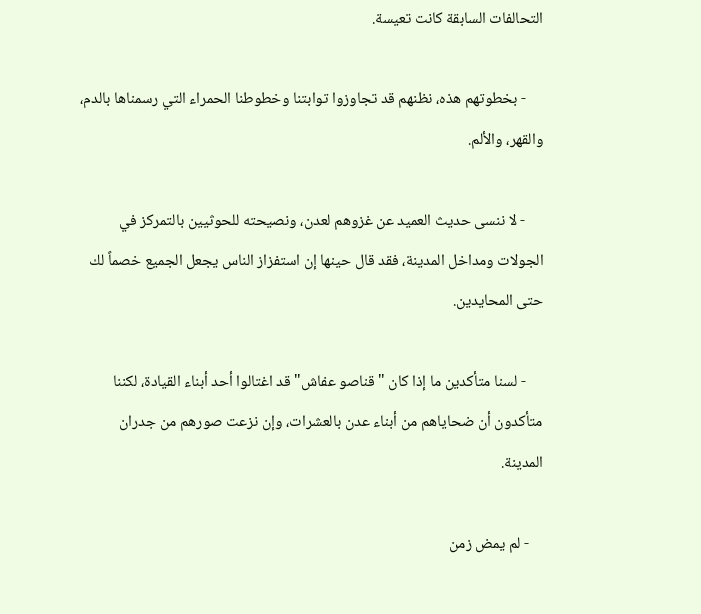التحالفات السابقة كانت تعيسة.

     - بخطوتهم هذه، نظنهم قد تجاوزوا توابتنا وخطوطنا الحمراء التي رسمناها بالدم، والقهر، والألم.

     - لا ننسى حديث العميد عن غزوهم لعدن، ونصيحته للحوثيين بالتمركز في الجولات ومداخل المدينة، فقد قال حينها إن استفزاز الناس يجعل الجميع خصماً لك حتى المحايدين.

     - لسنا متأكدين ما إذا كان "قناصو عفاش" قد اغتالوا أحد أبناء القيادة، لكننا متأكدون أن ضحاياهم من أبناء عدن بالعشرات، وإن نزعت صورهم من جدران المدينة.

    - لم يمض زمن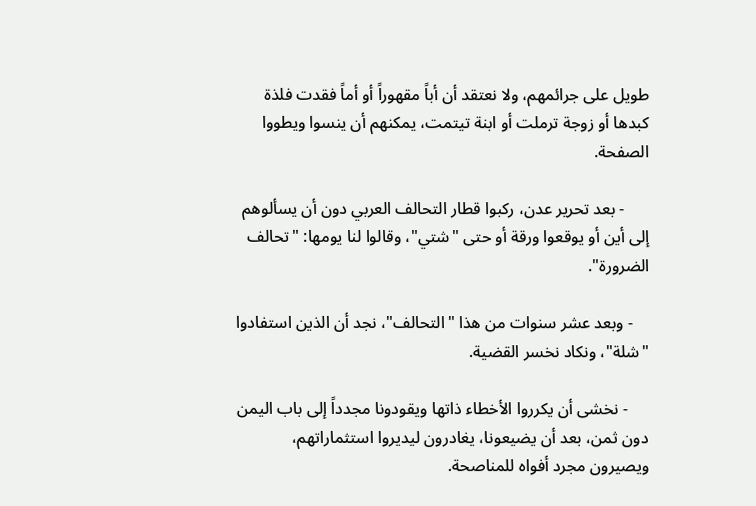طويل على جرائمهم، ولا نعتقد أن أباً مقهوراً أو أماً فقدت فلذة كبدها أو زوجة ترملت أو ابنة تيتمت، يمكنهم أن ينسوا ويطووا الصفحة.

      - بعد تحرير عدن، ركبوا قطار التحالف العربي دون أن يسألوهم إلى أين أو يوقعوا ورقة أو حتى "شتي"، وقالوا لنا يومها: "تحالف الضرورة".

    - وبعد عشر سنوات من هذا "التحالف"، نجد أن الذين استفادوا "شلة"، ونكاد نخسر القضية.

     - نخشى أن يكرروا الأخطاء ذاتها ويقودونا مجدداً إلى باب اليمن دون ثمن، بعد أن يضيعونا، يغادرون ليديروا استثماراتهم، ويصيرون مجرد أفواه للمناصحة.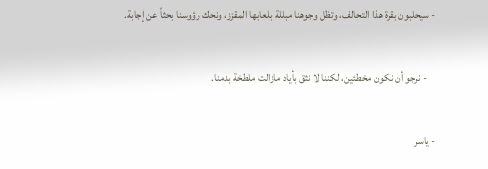- سيحلبون بقرة هذا التحالف، وتظل وجوهنا مبللة بلعابها المقزز، ونحك رؤوسنا بحثاً عن إجابة.

    - نرجو أن نكون مخطئين، لكننا لا نثق بأياد مازالت ملطخة بدمنا.

- ياسر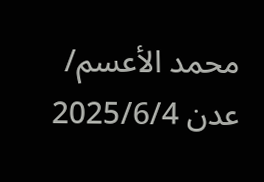محمد الأعسم/ عدن 2025/6/4